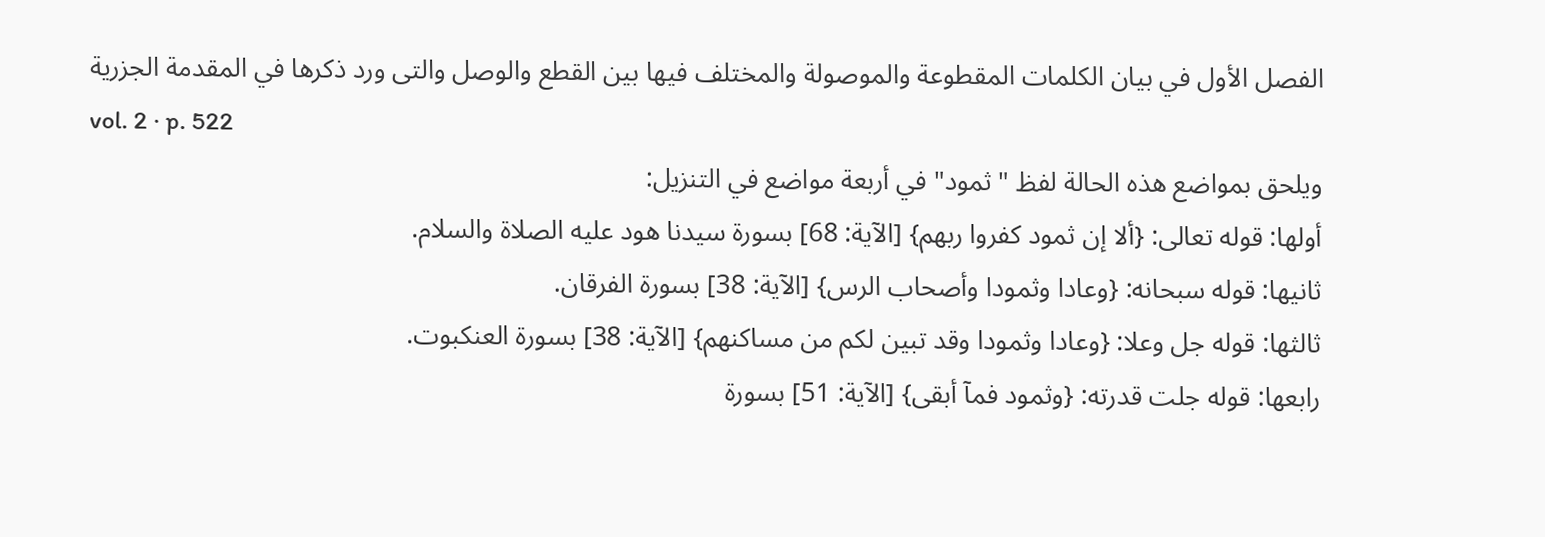الفصل الأول في بيان الكلمات المقطوعة والموصولة والمختلف فيها بين القطع والوصل والتى ورد ذكرها في المقدمة الجزرية
vol. 2 · p. 522
ويلحق بمواضع هذه الحالة لفظ "ثمود" في أربعة مواضع في التنزيل:
أولها: قوله تعالى: {ألا إن ثمود كفروا ربهم} [الآية: 68] بسورة سيدنا هود عليه الصلاة والسلام.
ثانيها: قوله سبحانه: {وعادا وثمودا وأصحاب الرس} [الآية: 38] بسورة الفرقان.
ثالثها: قوله جل وعلا: {وعادا وثمودا وقد تبين لكم من مساكنهم} [الآية: 38] بسورة العنكبوت.
رابعها: قوله جلت قدرته: {وثمود فمآ أبقى} [الآية: 51] بسورة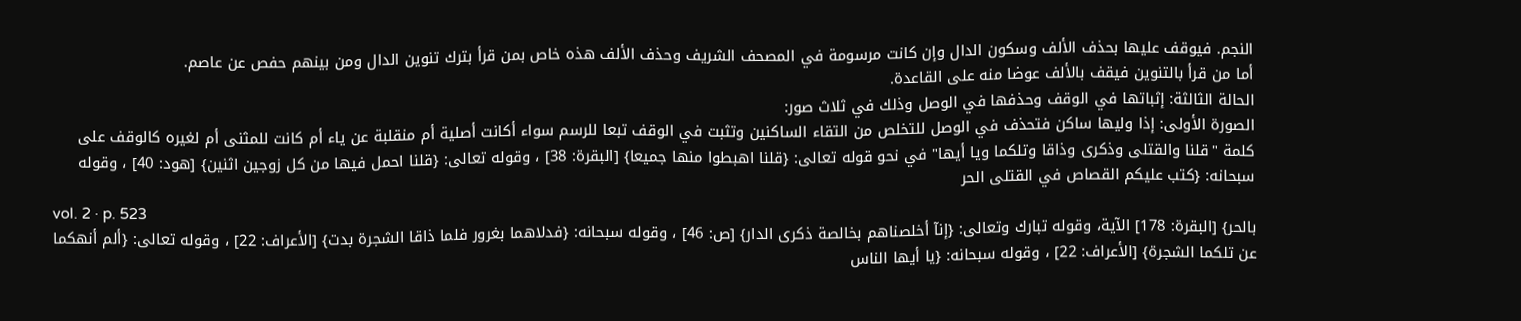النجم. فيوقف عليها بحذف الألف وسكون الدال وإن كانت مرسومة في المصحف الشريف وحذف الألف هذه خاص بمن قرأ بترك تنوين الدال ومن بينهم حفص عن عاصم.
أما من قرأ بالتنوين فيقف بالألف عوضا منه على القاعدة.
الحالة الثالثة: إثباتها في الوقف وحذفها في الوصل وذلك في ثلاث صور:
الصورة الأولى: إذا وليها ساكن فتحذف في الوصل للتخلص من التقاء الساكنين وتثبت في الوقف تبعا للرسم سواء أكانت أصلية أم منقلبة عن ياء أم كانت للمثنى أم لغيره كالوقف على كلمة "قلنا والقتلى وذكرى وذاقا وتلكما ويا أيها" في نحو قوله تعالى: {قلنا اهبطوا منها جميعا} [البقرة: 38] ، وقوله تعالى: {قلنا احمل فيها من كل زوجين اثنين} [هود: 40] ، وقوله سبحانه: {كتب عليكم القصاص في القتلى الحر
vol. 2 · p. 523
بالحر} [البقرة: 178] الآية، وقوله تبارك وتعالى: {إنآ أخلصناهم بخالصة ذكرى الدار} [ص: 46] ، وقوله سبحانه: {فدلاهما بغرور فلما ذاقا الشجرة بدت} [الأعراف: 22] ، وقوله تعالى: {ألم أنهكما عن تلكما الشجرة} [الأعراف: 22] ، وقوله سبحانه: {يا أيها الناس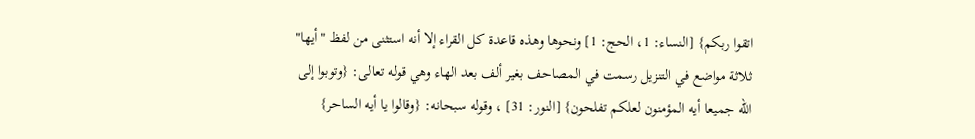اتقوا ربكم} [النساء: 1، الحج: 1] ونحوها وهذه قاعدة كل القراء إلا أنه استثنى من لفظ "أيها" ثلاثة مواضع في التنزيل رسمت في المصاحف بغير ألف بعد الهاء وهي قوله تعالى: {وتوبوا إلى الله جميعا أيه المؤمنون لعلكم تفلحون} [النور: 31] ، وقوله سبحانه: {وقالوا يا أيه الساحر}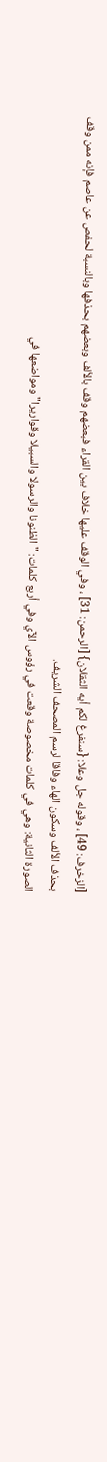[الزخرف: 49] ، وقوله جل وعلا: {سنفرغ لكم أيه الثقلان} [الرحمن: 31] ، وفي الوقف عليها خلاف بين القراء فبعضهم وقف بالألف وبعضهم بحذفها وبالنسبة لحفص عن عاصم فإنه ممن وقف بحذف الألف وسكون الهاء وفاقا لرسم المصحف الشريف.
الصورة الثانية: وهي في كلمات مخصوصة وقعت في رؤوس الآي وفي أربع كلمات: "الظنونا والرسولا والسبيلا وقواريرا" ومواضعها في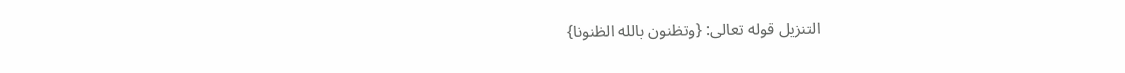التنزيل قوله تعالى: {وتظنون بالله الظنونا}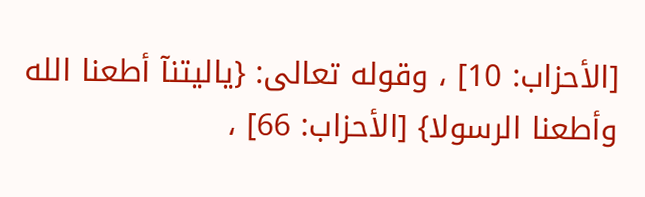[الأحزاب: 10] ، وقوله تعالى: {ياليتنآ أطعنا الله وأطعنا الرسولا} [الأحزاب: 66] ،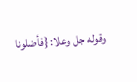وقوله جل وعلا: {فأضلونا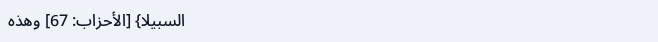السبيلا} [الأحزاب: 67] وهذه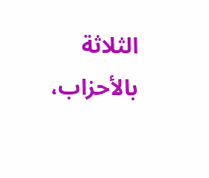الثلاثة بالأحزاب،